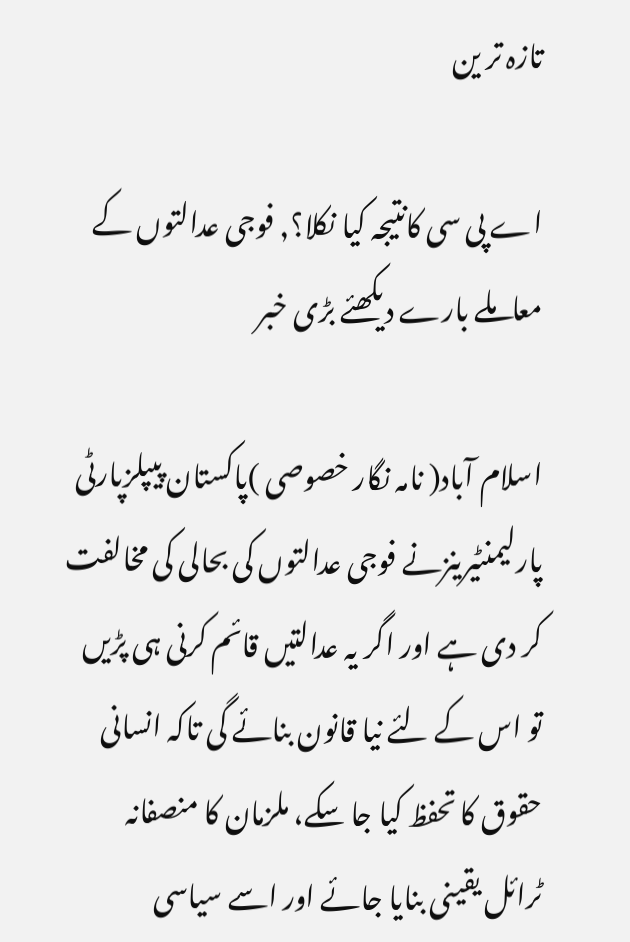تازہ تر ین

اے پی سی کانتیجہ کیا نکلا؟, فوجی عدالتوں کے معاملے بارے دیکھئے بڑی خبر

اسلام آباد( نامہ نگار خصوصی )پاکستان پیپلزپارٹی پارلیمنٹیرینزنے فوجی عدالتوں کی بحالی کی مخالفت کر دی ہے اور اگر یہ عدالتیں قائم کرنی ہی پڑیں تو اس کے لئے نیا قانون بنائے گی تاکہ انسانی حقوق کا تحفظ کیا جا سکے، ملزمان کا منصفانہ ٹرائل یقینی بنایا جائے اور اسے سیاسی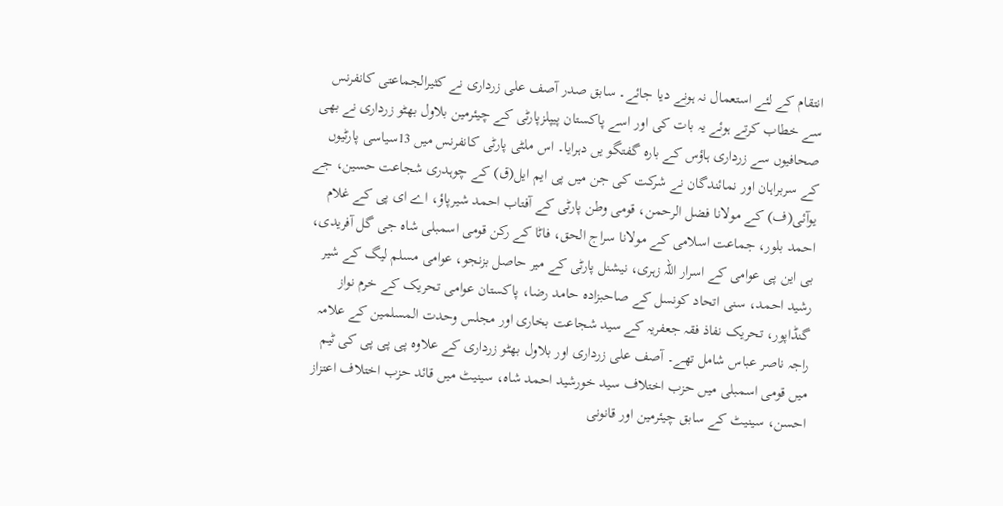انتقام کے لئے استعمال نہ ہونے دیا جائے۔ سابق صدر آصف علی زرداری نے کثیرالجماعتی کانفرنس سے خطاب کرتے ہوئے یہ بات کی اور اسے پاکستان پیپلزپارٹی کے چیئرمین بلاول بھٹو زرداری نے بھی صحافیوں سے زرداری ہاؤس کے بارہ گفتگو یں دہرایا۔ اس ملٹی پارٹی کانفرنس میں 13سیاسی پارٹیوں کے سربراہان اور نمائندگان نے شرکت کی جن میں پی ایم ایل(ق) کے چوہدری شجاعت حسین، جے یوآئی(ف) کے مولانا فضل الرحمن، قومی وطن پارٹی کے آفتاب احمد شیرپاؤ، اے ای پی کے غلام احمد بلور، جماعت اسلامی کے مولانا سراج الحق، فاٹا کے رکن قومی اسمبلی شاہ جی گل آفریدی، بی این پی عوامی کے اسرار اللہ زہری، نیشنل پارٹی کے میر حاصل بزنجو، عوامی مسلم لیگ کے شیر رشید احمد، سنی اتحاد کونسل کے صاحبزادہ حامد رضا، پاکستان عوامی تحریک کے خرم نواز گنڈاپور، تحریک نفاذ فقہ جعفریہ کے سید شجاعت بخاری اور مجلس وحدت المسلمین کے علامہ راجہ ناصر عباس شامل تھے۔ آصف علی زرداری اور بلاول بھٹو زرداری کے علاوہ پی پی پی کی ٹیم میں قومی اسمبلی میں حزب اختلاف سید خورشید احمد شاہ، سینیٹ میں قائد حزب اختلاف اعتزاز احسن، سینیٹ کے سابق چیئرمین اور قانونی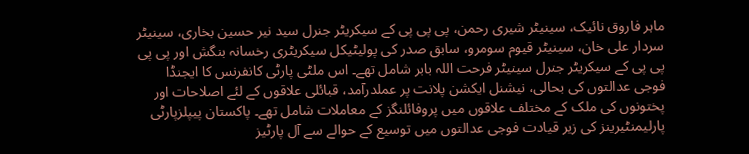ماہر فاروق نائیک، سینیٹر شیری رحمن، پی پی پی کے سیکریٹر جنرل سید نیر حسین بخاری، سینیٹر سردار علی خان، سینیٹر قیوم سومرو، سابق صدر کی پولیٹیکل سیکریٹری رخسانہ بنگش اور پی پی پی پی کے سیکریٹر جنرل سینیٹر فرحت اللہ بابر شامل تھے۔ اس ملٹی پارٹی کانفرنس کا ایجنڈا فوجی عدالتوں کی بحالی، نیشنل ایکشن پلانت پر عملدرآمد، قبائلی علاقوں کے لئے اصلاحات اور پختونوں کی ملک کے مختلف علاقوں میں پروفائلنگز کے معاملات شامل تھے۔ پاکستان پیپلزپارٹی پارلیمنٹیرینز کی زیر قیادت فوجی عدالتوں میں توسیع کے حوالے سے آل پارٹیز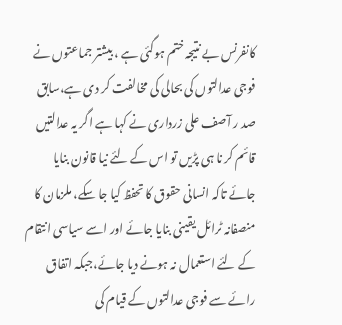کانفرنس بے نتیجہ ختم ہوگئی ہے ، بیشتر جماعتوں نے فوجی عدالتوں کی بحالی کی مخالفت کر دی ہے،سابق صد ر آصف علی زرداری نے کہا ہے اگر یہ عدالتیں قائم کر نا ہی پڑیں تو اس کے لئے نیا قانون بنایا جائے تاکہ انسانی حقوق کا تحفظ کیا جا سکے، ملزمان کا منصفانہ ٹرائل یقینی بنایا جائے اور اسے سیاسی انتقام کے لئے استعمال نہ ہونے دیا جائے،جبکہ اتفاق رائے سے فوجی عدالتوں کے قیام کی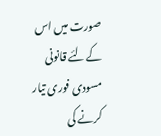صورت میں اس کےلئے قانونی مسودی فوری تیار کرنے کی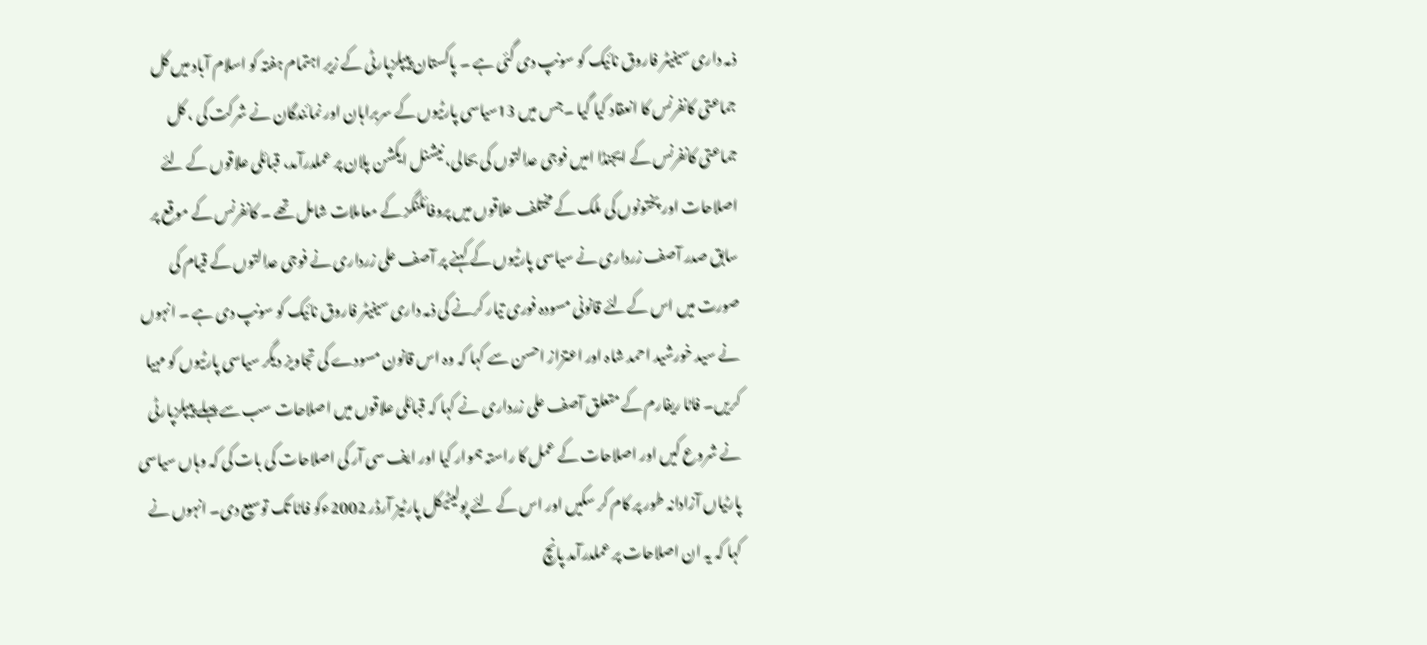ذمہ داری سینیٹر فاروق نائیک کو سونپ دی گئی ہے ۔ پاکستان پیپلزپارٹی کے زیر اہتمام ہفتہ کو اسلام آباد میں کل جماعتی کانفرنس کا انعقاد کیا گیا ۔جس میں 13سیاسی پارٹیوں کے سربراہان اور نمائندگان نے شرکت کی ، کل جماعتی کانفرنس کے ایجنڈا امیں فوجی عدالتوں کی بحالی، نیشنل ایکشن پلان پر عملدرآمد، قبائلی علاقوں کے لئے اصلاحات اور پختونوں کی ملک کے مختلف علاقوں میں پروفائلنگز کے معاملات شامل تھے ۔ کانفرنس کے موقع پر سابق صدر آصف زرداری نے سیاسی پارٹیوں کے کہنے پر آصف علی زرداری نے فوجی عدالتوں کے قیام کی صورت میں اس کےلئے قانونی مسودہ فوری تیار کرنے کی ذمہ داری سینیٹر فاروق نائیک کو سونپ دی ہے ۔ انہوں نے سید خورشید احمد شاہ اور اعتزاز احسن سے کہا کہ وہ اس قانون مسودے کی تجاویز دیگر سیاسی پارٹیوں کو مہیا کریں۔ فاٹا ریفارم کے متعلق آصف علی زرداری نے کہا کہ قبائلی علاقوں میں اصلاحات سب سے پہلے پیپلزپارٹی نے شروع کیں اور اصلاحات کے عمل کا راستہ ہموار کیا اور ایف سی آر کی اصلاحات کی بات کی کہ وہاں سیاسی پارٹیاں آزادانہ طور پر کام کر سکیں اور اس کے لئے پولیٹیکل پارٹیز آرڈر 2002ءکو فاٹا تک توسیع دی۔ انہوں نے کہا کہ یہ ان اصلاحات پر عملدرآمد پانچ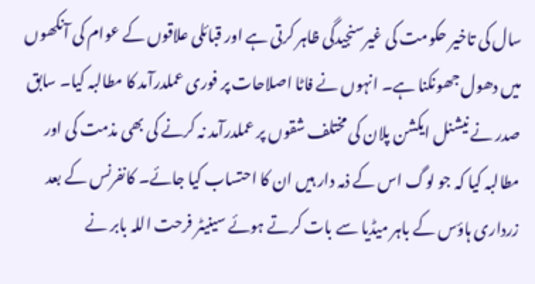سال کی تاخیر حکومت کی غیرسنجیدگی ظاہر کرتی ہے اور قبائلی علاقوں کے عوام کی آنکھوں میں دھول جھونکنا ہے۔ انہوں نے فاٹا اصلاحات پر فوری عملدرآمد کا مطالبہ کیا۔ سابق صدر نے نیشنل ایکشن پلان کی مختلف شقوں پر عملدرآمد نہ کرنے کی بھی مذمت کی اور مطالبہ کیا کہ جو لوگ اس کے ذمہ دار ہیں ان کا احتساب کیا جائے۔ کانفرنس کے بعد زرداری ہاؤس کے باہر میڈیا سے بات کرتے ہوئے سینیٹر فرحت اللہ بابر نے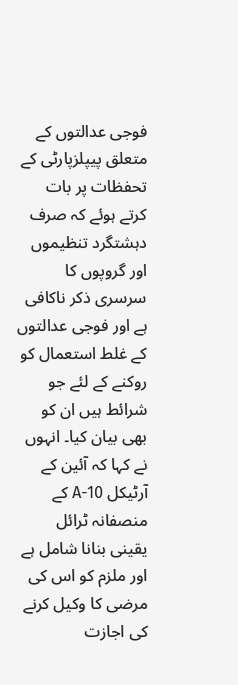فوجی عدالتوں کے متعلق پیپلزپارٹی کے تحفظات پر بات کرتے ہوئے کہ صرف دہشتگرد تنظیموں اور گروپوں کا سرسری ذکر ناکافی ہے اور فوجی عدالتوں کے غلط استعمال کو روکنے کے لئے جو شرائط ہیں ان کو بھی بیان کیا۔ انہوں نے کہا کہ آئین کے آرٹیکل 10-A کے منصفانہ ٹرائل یقینی بنانا شامل ہے اور ملزم کو اس کی مرضی کا وکیل کرنے کی اجازت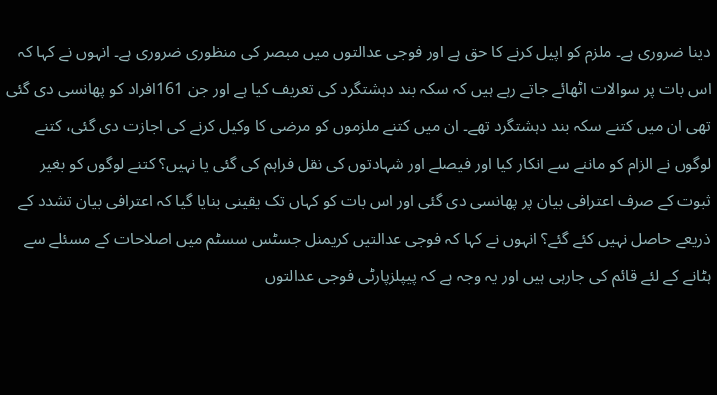دینا ضروری ہے۔ ملزم کو اپیل کرنے کا حق ہے اور فوجی عدالتوں میں مبصر کی منظوری ضروری ہے۔ انہوں نے کہا کہ اس بات پر سوالات اٹھائے جاتے رہے ہیں کہ سکہ بند دہشتگرد کی تعریف کیا ہے اور جن 161افراد کو پھانسی دی گئی تھی ان میں کتنے سکہ بند دہشتگرد تھے۔ ان میں کتنے ملزموں کو مرضی کا وکیل کرنے کی اجازت دی گئی، کتنے لوگوں نے الزام کو ماننے سے انکار کیا اور فیصلے اور شہادتوں کی نقل فراہم کی گئی یا نہیں؟ کتنے لوگوں کو بغیر ثبوت کے صرف اعترافی بیان پر پھانسی دی گئی اور اس بات کو کہاں تک یقینی بنایا گیا کہ اعترافی بیان تشدد کے ذریعے حاصل نہیں کئے گئے؟ انہوں نے کہا کہ فوجی عدالتیں کریمنل جسٹس سسٹم میں اصلاحات کے مسئلے سے ہٹانے کے لئے قائم کی جارہی ہیں اور یہ وجہ ہے کہ پیپلزپارٹی فوجی عدالتوں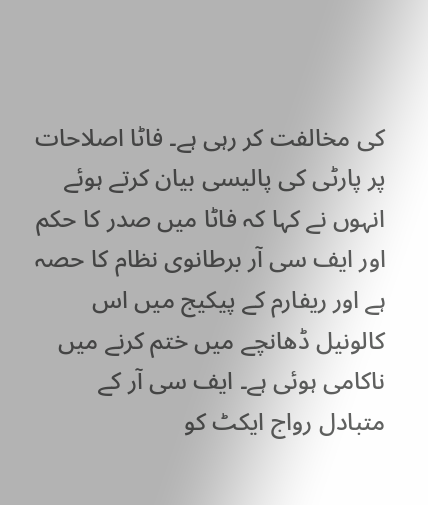کی مخالفت کر رہی ہے۔ فاٹا اصلاحات پر پارٹی کی پالیسی بیان کرتے ہوئے انہوں نے کہا کہ فاٹا میں صدر کا حکم اور ایف سی آر برطانوی نظام کا حصہ ہے اور ریفارم کے پیکیج میں اس کالونیل ڈھانچے میں ختم کرنے میں ناکامی ہوئی ہے۔ ایف سی آر کے متبادل رواج ایکٹ کو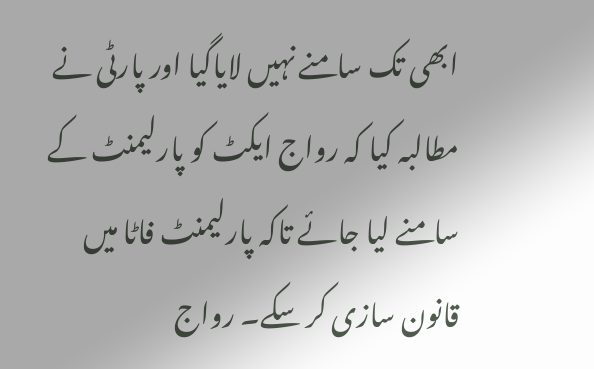ابھی تک سامنے نہیں لایاگیا اور پارٹی نے مطالبہ کیا کہ رواج ایکٹ کو پارلیمنٹ کے سامنے لیا جائے تاکہ پارلیمنٹ فاٹا میں قانون سازی کر سکے۔ رواج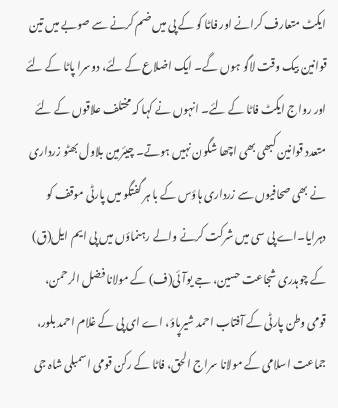ایکٹ متعارف کرانے اور فاٹا کو کے پی میں ضم کرنے سے صوبے میں تین قوانین بیک وقت لاگو ہوں گے۔ ایک اضلاع کے لئے، دوسرا پاٹا کے لئے اور رواج ایکٹ فاٹا کے لئے۔ انہوں نے کہا کہ مختلف علاقوں کے لئے متعدد قوانین کبھی بھی اچھا شگون نہیں ہوتے۔ چیئرمین بلاول بھٹو زرداری نے بھی صحافیوں سے زرداری ہاؤس کے با ہر گفتگو میں پارٹی موقف کو دہرایا۔اے پی سی میں شرکت کرنے والے رہنماؤں میں پی ایم ایل(ق) کے چوہدری شجاعت حسین، جے یوآئی(ف) کے مولانا فضل الرحمن، قومی وطن پارٹی کے آفتاب احمد شیرپاؤ، اے ای پی کے غلام احمد بلور، جماعت اسلامی کے مولانا سراج الحق، فاٹا کے رکن قومی اسمبلی شاہ جی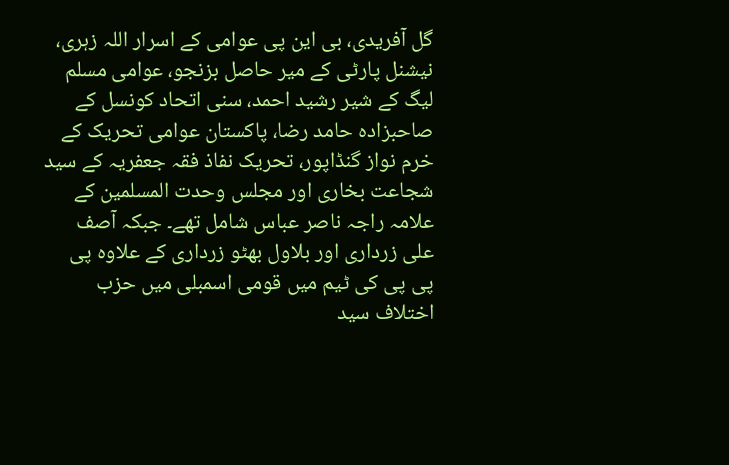گل آفریدی، بی این پی عوامی کے اسرار اللہ زہری، نیشنل پارٹی کے میر حاصل بزنجو، عوامی مسلم لیگ کے شیر رشید احمد، سنی اتحاد کونسل کے صاحبزادہ حامد رضا، پاکستان عوامی تحریک کے خرم نواز گنڈاپور، تحریک نفاذ فقہ جعفریہ کے سید شجاعت بخاری اور مجلس وحدت المسلمین کے علامہ راجہ ناصر عباس شامل تھے۔ جبکہ آصف علی زرداری اور بلاول بھٹو زرداری کے علاوہ پی پی پی کی ٹیم میں قومی اسمبلی میں حزب اختلاف سید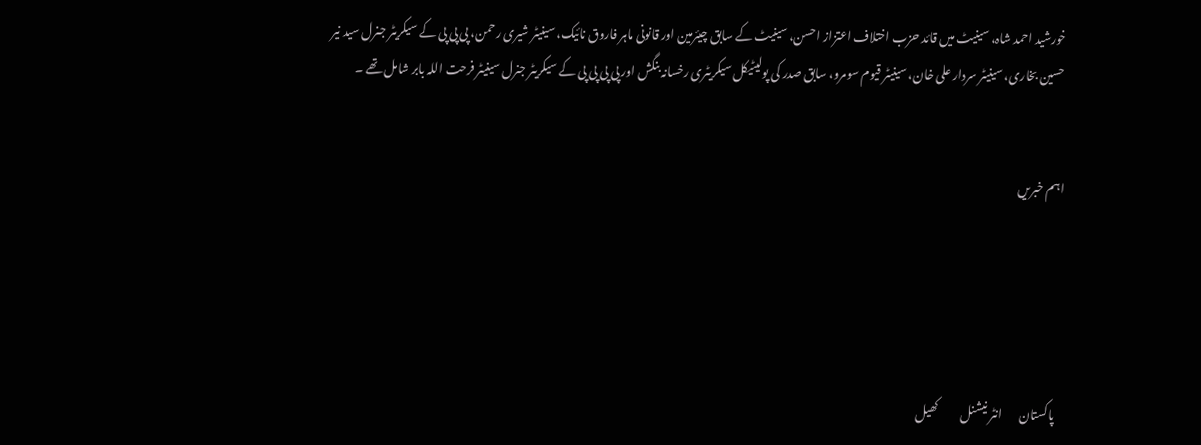خورشید احمد شاہ، سینیٹ میں قائد حزب اختلاف اعتزاز احسن، سینیٹ کے سابق چیئرمین اور قانونی ماہر فاروق نائیک، سینیٹر شیری رحمن، پی پی پی کے سیکریٹر جنرل سید نیر حسین بخاری، سینیٹر سردار علی خان، سینیٹر قیوم سومرو، سابق صدر کی پولیٹیکل سیکریٹری رخسانہ بنگش اور پی پی پی پی کے سیکریٹر جنرل سینیٹر فرحت اللہ بابر شامل تھے ۔


اہم خبریں





   پاکستان       انٹر نیشنل          کھیل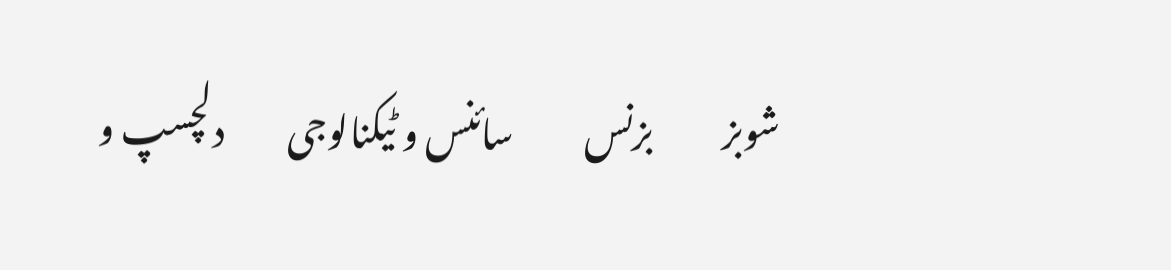شوبز          بزنس          سائنس و ٹیکنالوجی         دلچسپ و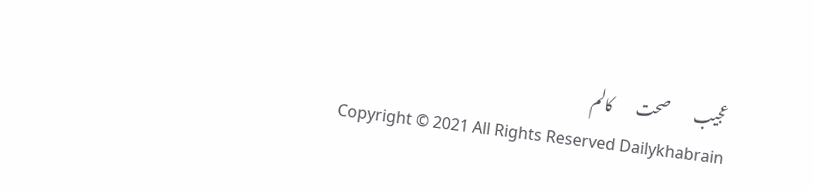عجیب         صحت        کالم
Copyright © 2021 All Rights Reserved Dailykhabrain